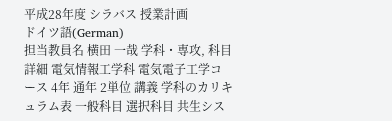平成28年度 シラバス 授業計画
ドイツ語(German)
担当教員名 横田 一哉 学科・専攻, 科目詳細 電気情報工学科 電気電子工学コース 4年 通年 2単位 講義 学科のカリキュラム表 一般科目 選択科目 共生シス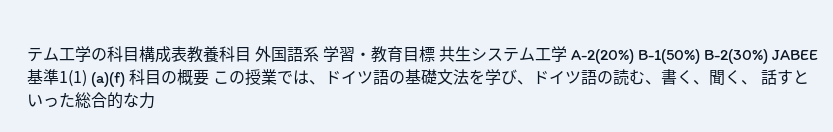テム工学の科目構成表教養科目 外国語系 学習・教育目標 共生システム工学 A-2(20%) B-1(50%) B-2(30%) JABEE基準1(1) (a)(f) 科目の概要 この授業では、ドイツ語の基礎文法を学び、ドイツ語の読む、書く、聞く、 話すといった総合的な力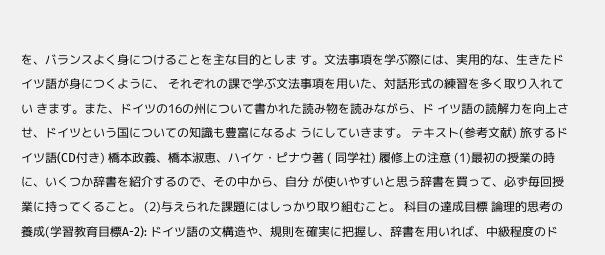を、バランスよく身につけることを主な目的としま す。文法事項を学ぶ際には、実用的な、生きたドイツ語が身につくように、 それぞれの課で学ぶ文法事項を用いた、対話形式の練習を多く取り入れてい きます。また、ドイツの16の州について書かれた読み物を読みながら、ド イツ語の読解力を向上させ、ドイツという国についての知識も豊富になるよ うにしていきます。 テキスト(参考文献) 旅するドイツ語(CD付き) 橋本政義、橋本淑恵、ハイケ・ピナウ著 ( 同学社) 履修上の注意 (1)最初の授業の時に、いくつか辞書を紹介するので、その中から、自分 が使いやすいと思う辞書を買って、必ず毎回授業に持ってくること。 (2)与えられた課題にはしっかり取り組むこと。 科目の達成目標 論理的思考の養成(学習教育目標A-2): ドイツ語の文構造や、規則を確実に把握し、辞書を用いれば、中級程度のド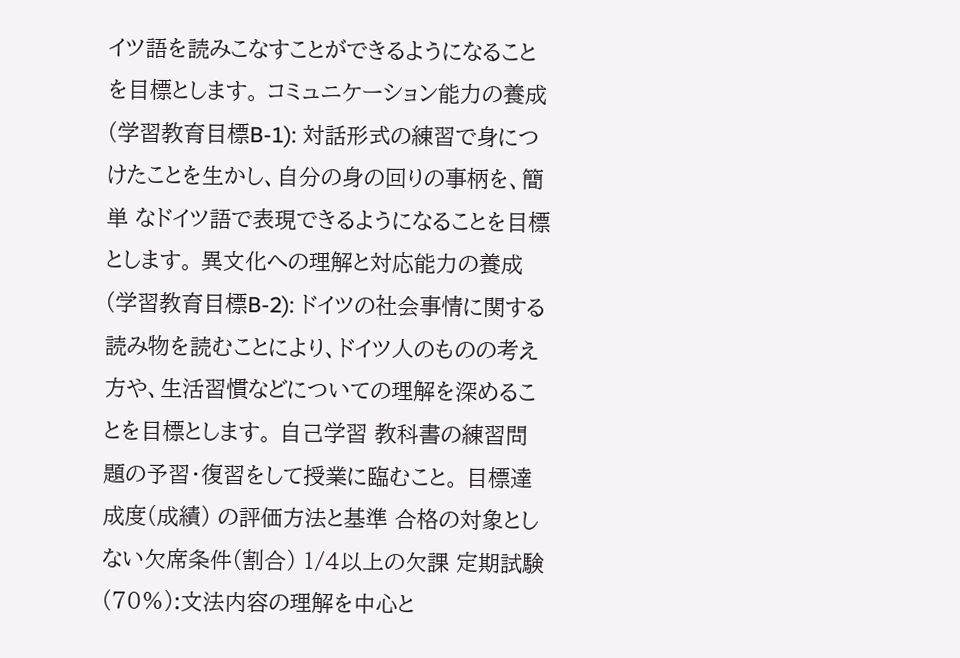イツ語を読みこなすことができるようになることを目標とします。 コミュニケーション能力の養成(学習教育目標B-1): 対話形式の練習で身につけたことを生かし、自分の身の回りの事柄を、簡単 なドイツ語で表現できるようになることを目標とします。 異文化への理解と対応能力の養成(学習教育目標B-2): ドイツの社会事情に関する読み物を読むことにより、ドイツ人のものの考え 方や、生活習慣などについての理解を深めることを目標とします。 自己学習 教科書の練習問題の予習・復習をして授業に臨むこと。 目標達成度(成績) の評価方法と基準 合格の対象としない欠席条件(割合) 1/4以上の欠課 定期試験(70%):文法内容の理解を中心と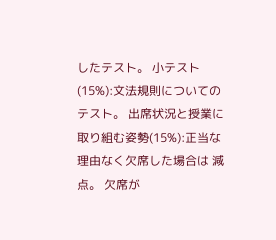したテスト。 小テスト(15%):文法規則についてのテスト。 出席状況と授業に取り組む姿勢(15%):正当な理由なく欠席した場合は 減点。 欠席が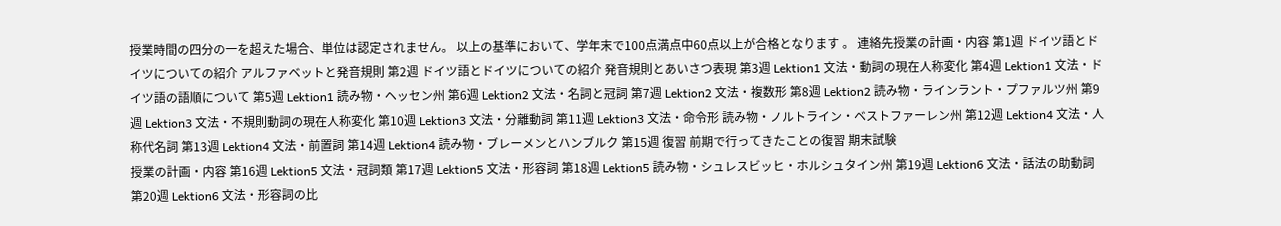授業時間の四分の一を超えた場合、単位は認定されません。 以上の基準において、学年末で100点満点中60点以上が合格となります 。 連絡先授業の計画・内容 第1週 ドイツ語とドイツについての紹介 アルファベットと発音規則 第2週 ドイツ語とドイツについての紹介 発音規則とあいさつ表現 第3週 Lektion1 文法・動詞の現在人称変化 第4週 Lektion1 文法・ドイツ語の語順について 第5週 Lektion1 読み物・ヘッセン州 第6週 Lektion2 文法・名詞と冠詞 第7週 Lektion2 文法・複数形 第8週 Lektion2 読み物・ラインラント・プファルツ州 第9週 Lektion3 文法・不規則動詞の現在人称変化 第10週 Lektion3 文法・分離動詞 第11週 Lektion3 文法・命令形 読み物・ノルトライン・ベストファーレン州 第12週 Lektion4 文法・人称代名詞 第13週 Lektion4 文法・前置詞 第14週 Lektion4 読み物・ブレーメンとハンブルク 第15週 復習 前期で行ってきたことの復習 期末試験
授業の計画・内容 第16週 Lektion5 文法・冠詞類 第17週 Lektion5 文法・形容詞 第18週 Lektion5 読み物・シュレスビッヒ・ホルシュタイン州 第19週 Lektion6 文法・話法の助動詞 第20週 Lektion6 文法・形容詞の比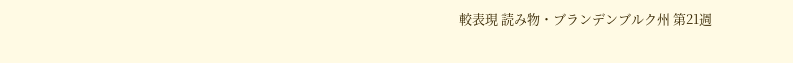較表現 読み物・ブランデンブルク州 第21週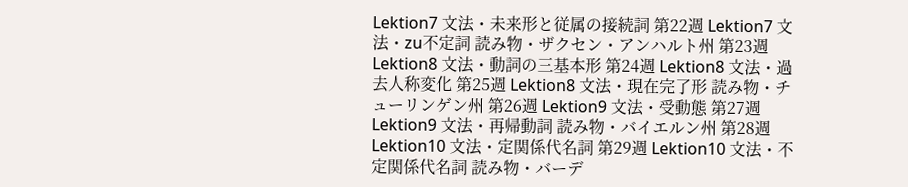Lektion7 文法・未来形と従属の接続詞 第22週 Lektion7 文法・zu不定詞 読み物・ザクセン・アンハルト州 第23週 Lektion8 文法・動詞の三基本形 第24週 Lektion8 文法・過去人称変化 第25週 Lektion8 文法・現在完了形 読み物・チューリンゲン州 第26週 Lektion9 文法・受動態 第27週 Lektion9 文法・再帰動詞 読み物・バイエルン州 第28週 Lektion10 文法・定関係代名詞 第29週 Lektion10 文法・不定関係代名詞 読み物・バーデ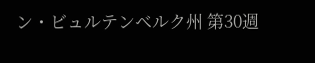ン・ビュルテンベルク州 第30週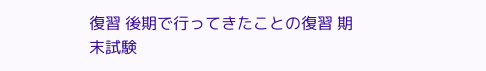復習 後期で行ってきたことの復習 期末試験